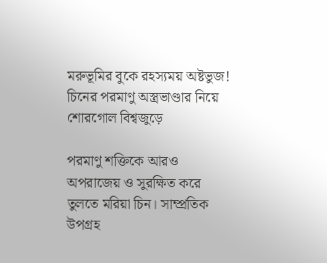মরুভূমির বুকে রহস্যময় অষ্টভুজ! চিনের পরমাণু অস্ত্রভাণ্ডার নিয়ে শোরগোল বিশ্বজুড়ে

পরমাণু শক্তিকে আরও অপরাজেয় ও সুরক্ষিত করে তুলতে মরিয়া চিন। সাম্প্রতিক উপগ্রহ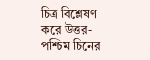চিত্র বিশ্লেষণ করে উত্তর-পশ্চিম চিনের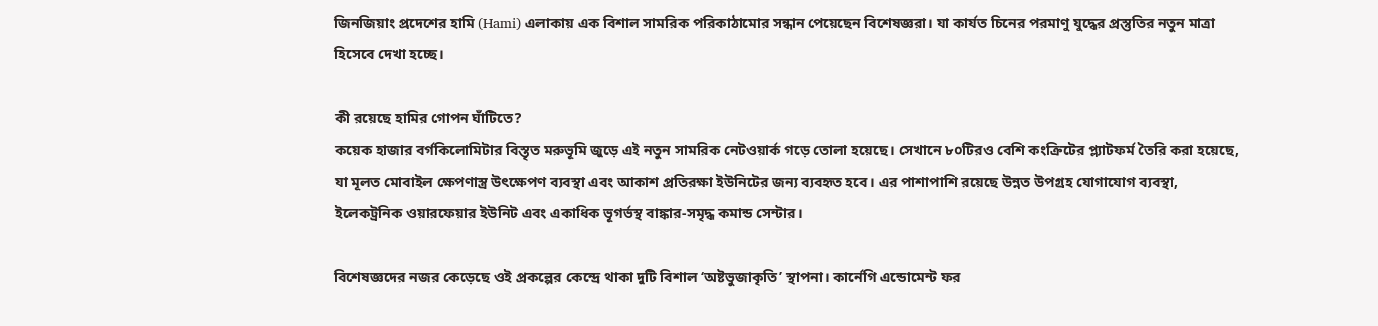জিনজিয়াং প্রদেশের হামি (Hami) এলাকায় এক বিশাল সামরিক পরিকাঠামোর সন্ধান পেয়েছেন বিশেষজ্ঞরা। যা কার্যত চিনের পরমাণু যুদ্ধের প্রস্তুতির নতুন মাত্রা হিসেবে দেখা হচ্ছে।

কী রয়েছে হামির গোপন ঘাঁটিতে?
কয়েক হাজার বর্গকিলোমিটার বিস্তৃত মরুভূমি জুড়ে এই নতুন সামরিক নেটওয়ার্ক গড়ে তোলা হয়েছে। সেখানে ৮০টিরও বেশি কংক্রিটের প্ল্যাটফর্ম তৈরি করা হয়েছে, যা মূলত মোবাইল ক্ষেপণাস্ত্র উৎক্ষেপণ ব্যবস্থা এবং আকাশ প্রতিরক্ষা ইউনিটের জন্য ব্যবহৃত হবে। এর পাশাপাশি রয়েছে উন্নত উপগ্রহ যোগাযোগ ব্যবস্থা, ইলেকট্রনিক ওয়ারফেয়ার ইউনিট এবং একাধিক ভূগর্ভস্থ বাঙ্কার-সমৃদ্ধ কমান্ড সেন্টার।

বিশেষজ্ঞদের নজর কেড়েছে ওই প্রকল্পের কেন্দ্রে থাকা দুটি বিশাল ‘অষ্টভুজাকৃতি’ স্থাপনা। কার্নেগি এন্ডোমেন্ট ফর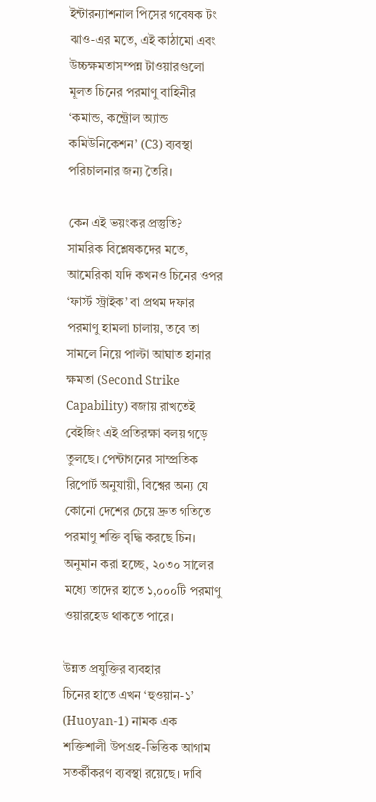ইন্টারন্যাশনাল পিসের গবেষক টং ঝাও-এর মতে, এই কাঠামো এবং উচ্চক্ষমতাসম্পন্ন টাওয়ারগুলো মূলত চিনের পরমাণু বাহিনীর ‘কমান্ড, কন্ট্রোল অ্যান্ড কমিউনিকেশন’ (C3) ব্যবস্থা পরিচালনার জন্য তৈরি।

কেন এই ভয়ংকর প্রস্তুতি?
সামরিক বিশ্লেষকদের মতে, আমেরিকা যদি কখনও চিনের ওপর ‘ফার্স্ট স্ট্রাইক’ বা প্রথম দফার পরমাণু হামলা চালায়, তবে তা সামলে নিয়ে পাল্টা আঘাত হানার ক্ষমতা (Second Strike Capability) বজায় রাখতেই বেইজিং এই প্রতিরক্ষা বলয় গড়ে তুলছে। পেন্টাগনের সাম্প্রতিক রিপোর্ট অনুযায়ী, বিশ্বের অন্য যে কোনো দেশের চেয়ে দ্রুত গতিতে পরমাণু শক্তি বৃদ্ধি করছে চিন। অনুমান করা হচ্ছে, ২০৩০ সালের মধ্যে তাদের হাতে ১,০০০টি পরমাণু ওয়ারহেড থাকতে পারে।

উন্নত প্রযুক্তির ব্যবহার
চিনের হাতে এখন ‘হুওয়ান-১’ (Huoyan-1) নামক এক শক্তিশালী উপগ্রহ-ভিত্তিক আগাম সতর্কীকরণ ব্যবস্থা রয়েছে। দাবি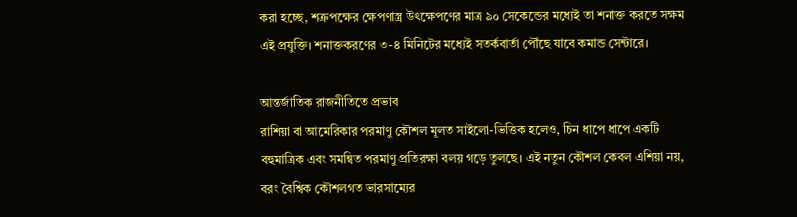করা হচ্ছে, শত্রুপক্ষের ক্ষেপণাস্ত্র উৎক্ষেপণের মাত্র ৯০ সেকেন্ডের মধ্যেই তা শনাক্ত করতে সক্ষম এই প্রযুক্তি। শনাক্তকরণের ৩-৪ মিনিটের মধ্যেই সতর্কবার্তা পৌঁছে যাবে কমান্ড সেন্টারে।

আন্তর্জাতিক রাজনীতিতে প্রভাব
রাশিয়া বা আমেরিকার পরমাণু কৌশল মূলত সাইলো-ভিত্তিক হলেও, চিন ধাপে ধাপে একটি বহুমাত্রিক এবং সমন্বিত পরমাণু প্রতিরক্ষা বলয় গড়ে তুলছে। এই নতুন কৌশল কেবল এশিয়া নয়, বরং বৈশ্বিক কৌশলগত ভারসাম্যের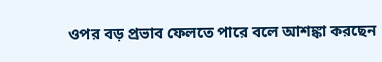ওপর বড় প্রভাব ফেলতে পারে বলে আশঙ্কা করছেন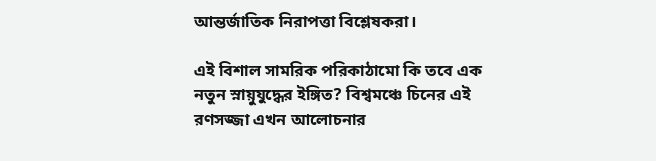আন্তর্জাতিক নিরাপত্তা বিশ্লেষকরা।

এই বিশাল সামরিক পরিকাঠামো কি তবে এক নতুন স্নায়ুযুদ্ধের ইঙ্গিত? বিশ্বমঞ্চে চিনের এই রণসজ্জা এখন আলোচনার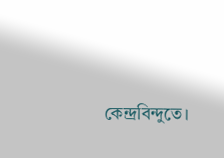কেন্দ্রবিন্দুতে।